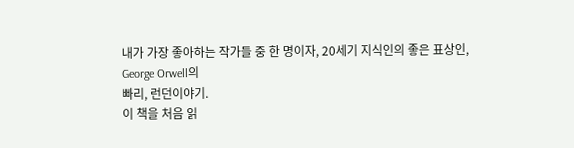내가 가장 좋아하는 작가들 중 한 명이자, 20세기 지식인의 좋은 표상인,
George Orwell의
빠리, 런던이야기.
이 책을 처음 읽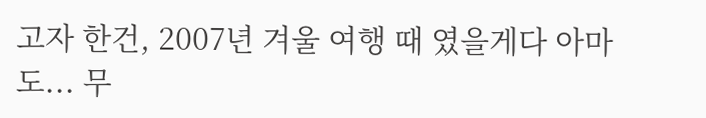고자 한건, 2007년 겨울 여행 때 였을게다 아마도... 무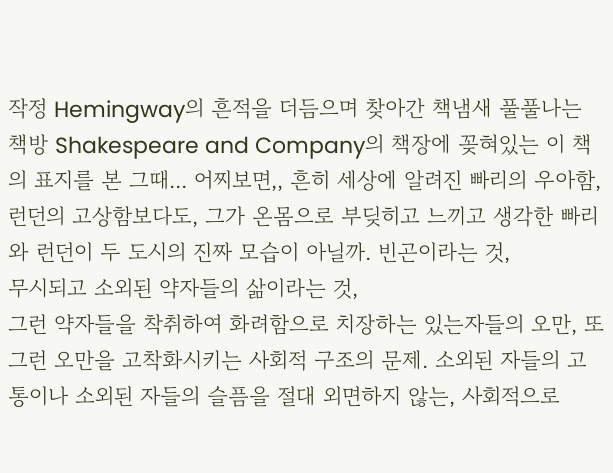작정 Hemingway의 흔적을 더듬으며 찾아간 책냄새 풀풀나는 책방 Shakespeare and Company의 책장에 꽂혀있는 이 책의 표지를 본 그때... 어찌보면,, 흔히 세상에 알려진 빠리의 우아함, 런던의 고상함보다도, 그가 온몸으로 부딪히고 느끼고 생각한 빠리와 런던이 두 도시의 진짜 모습이 아닐까. 빈곤이라는 것,
무시되고 소외된 약자들의 삶이라는 것,
그런 약자들을 착취하여 화려함으로 치장하는 있는자들의 오만, 또 그런 오만을 고착화시키는 사회적 구조의 문제. 소외된 자들의 고통이나 소외된 자들의 슬픔을 절대 외면하지 않는, 사회적으로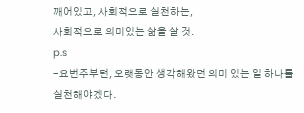깨어있고, 사회적으로 실천하는,
사회적으로 의미있는 삶을 살 것.
p.s
-요번주부턴, 오랫동안 생각해왔던 의미 있는 일 하나를 실천해야겠다.